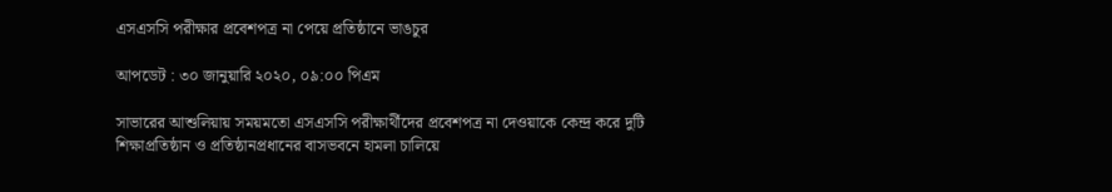এসএসসি পরীক্ষার প্রবেশপত্র না পেয়ে প্রতিষ্ঠানে ভাঙচুর

আপডেট : ৩০ জানুয়ারি ২০২০, ০৯:০০ পিএম

সাভারের আশুলিয়ায় সময়মতো এসএসসি পরীক্ষার্থীদের প্রবেশপত্র না দেওয়াকে কেন্দ্র করে দুটি শিক্ষাপ্রতিষ্ঠান ও প্রতিষ্ঠানপ্রধানের বাসভবনে হামলা চালিয়ে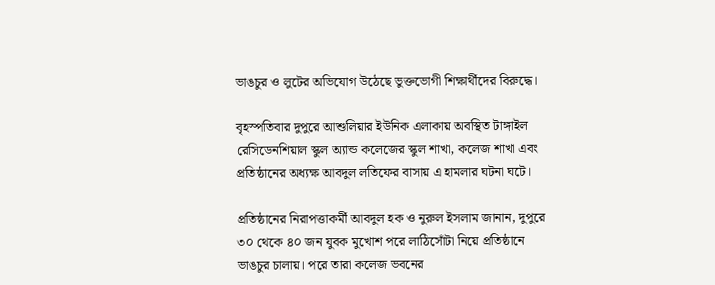ভাঙচুর ও লুটের অভিযোগ উঠেছে ভুক্তভোগী শিক্ষার্থীদের বিরুদ্ধে।

বৃহস্পতিবার দুপুরে আশুলিয়ার ইউনিক এলাকায় অবস্থিত টাঙ্গাইল রেসিডেনশিয়াল স্কুল অ্যান্ড কলেজের স্কুল শাখা, কলেজ শাখা এবং প্রতিষ্ঠানের অধ্যক্ষ আবদুল লতিফের বাসায় এ হামলার ঘটনা ঘটে।

প্রতিষ্ঠানের নিরাপত্তাকর্মী আবদুল হক ও নুরুল ইসলাম জানান, দুপুরে ৩০ থেকে ৪০ জন যুবক মুখোশ পরে লাঠিসোঁটা নিয়ে প্রতিষ্ঠানে ভাঙচুর চালায়। পরে তারা কলেজ ভবনের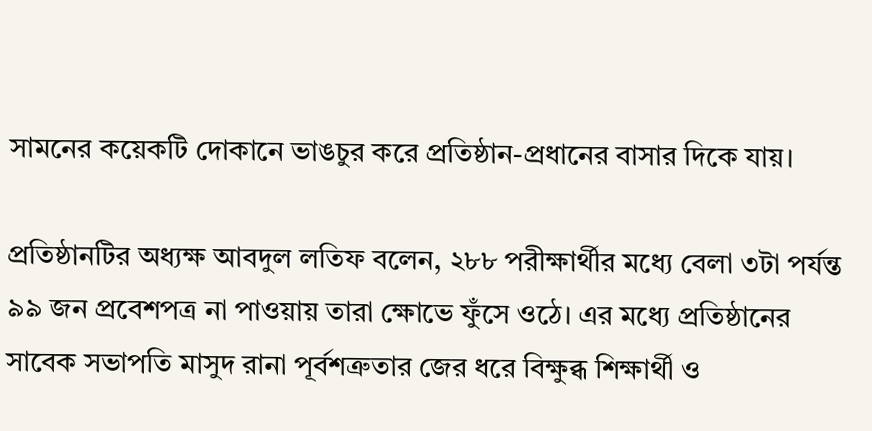সামনের কয়েকটি দোকানে ভাঙচুর করে প্রতিষ্ঠান-প্রধানের বাসার দিকে যায়।

প্রতিষ্ঠানটির অধ্যক্ষ আবদুল লতিফ বলেন, ২৮৮ পরীক্ষার্থীর মধ্যে বেলা ৩টা পর্যন্ত ৯৯ জন প্রবেশপত্র না পাওয়ায় তারা ক্ষোভে ফুঁসে ওঠে। এর মধ্যে প্রতিষ্ঠানের সাবেক সভাপতি মাসুদ রানা পূর্বশত্রুতার জের ধরে বিক্ষুব্ধ শিক্ষার্থী ও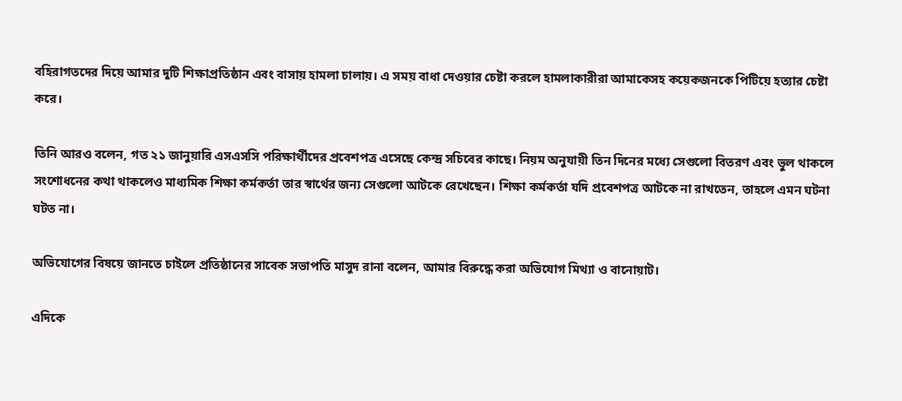বহিরাগতদের দিয়ে আমার দুটি শিক্ষাপ্রতিষ্ঠান এবং বাসায় হামলা চালায়। এ সময় বাধা দেওয়ার চেষ্টা করলে হামলাকারীরা আমাকেসহ কয়েকজনকে পিটিয়ে হত্যার চেষ্টা করে।

তিনি আরও বলেন, গত ২১ জানুয়ারি এসএসসি পরিক্ষার্থীদের প্রবেশপত্র এসেছে কেন্দ্র সচিবের কাছে। নিয়ম অনুযায়ী তিন দিনের মধ্যে সেগুলো বিতরণ এবং ভুল থাকলে সংশোধনের কথা থাকলেও মাধ্যমিক শিক্ষা কর্মকর্তা তার স্বার্থের জন্য সেগুলো আটকে রেখেছেন। শিক্ষা কর্মকর্তা যদি প্রবেশপত্র আটকে না রাখতেন, তাহলে এমন ঘটনা ঘটত না।

অভিযোগের বিষয়ে জানতে চাইলে প্রতিষ্ঠানের সাবেক সভাপতি মাসুদ রানা বলেন, আমার বিরুদ্ধে করা অভিযোগ মিথ্যা ও বানোয়াট।

এদিকে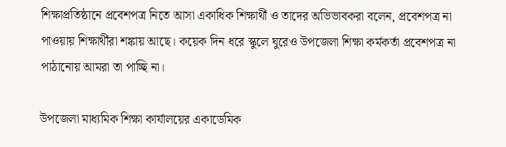শিক্ষাপ্রতিষ্ঠানে প্রবেশপত্র নিতে আসা একাধিক শিক্ষার্থী ও তাদের অভিভাবকরা বলেন, প্রবেশপত্র না পাওয়ায় শিক্ষার্থীরা শঙ্কায় আছে। কয়েক দিন ধরে স্কুলে ঘুরেও উপজেলা শিক্ষা কর্মকর্তা প্রবেশপত্র না পাঠানোয় আমরা তা পাচ্ছি না।

উপজেলা মাধ্যমিক শিক্ষা কার্যালয়ের একাডেমিক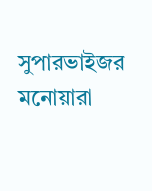সুপারভাইজর মনোয়ারা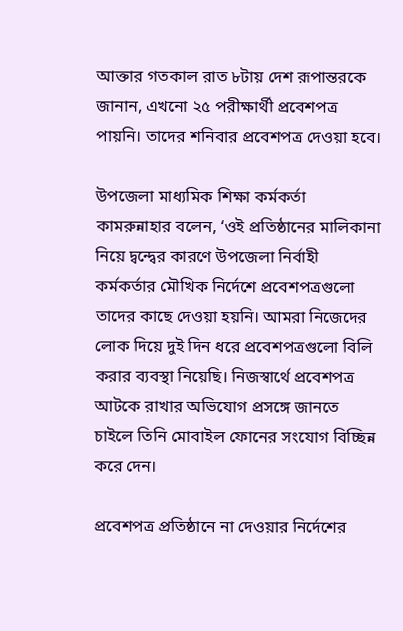আক্তার গতকাল রাত ৮টায় দেশ রূপান্তরকে জানান, এখনো ২৫ পরীক্ষার্থী প্রবেশপত্র পায়নি। তাদের শনিবার প্রবেশপত্র দেওয়া হবে।

উপজেলা মাধ্যমিক শিক্ষা কর্মকর্তা কামরুন্নাহার বলেন, ‘ওই প্রতিষ্ঠানের মালিকানা নিয়ে দ্বন্দ্বের কারণে উপজেলা নির্বাহী কর্মকর্তার মৌখিক নির্দেশে প্রবেশপত্রগুলো তাদের কাছে দেওয়া হয়নি। আমরা নিজেদের লোক দিয়ে দুই দিন ধরে প্রবেশপত্রগুলো বিলি করার ব্যবস্থা নিয়েছি। নিজস্বার্থে প্রবেশপত্র আটকে রাখার অভিযোগ প্রসঙ্গে জানতে চাইলে তিনি মোবাইল ফোনের সংযোগ বিচ্ছিন্ন করে দেন।

প্রবেশপত্র প্রতিষ্ঠানে না দেওয়ার নির্দেশের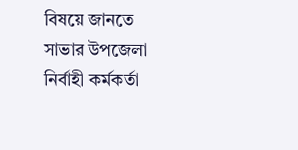বিষয়ে জানতে সাভার উপজেলা নির্বাহী কর্মকর্তা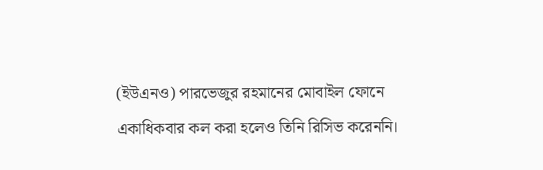(ইউএনও) পারভেজুর রহমানের মোবাইল ফোনে একাধিকবার কল করা হলেও তিনি রিসিভ করেননি।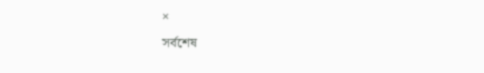×
সর্বশেষ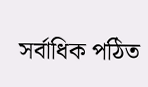সর্বাধিক পঠিত